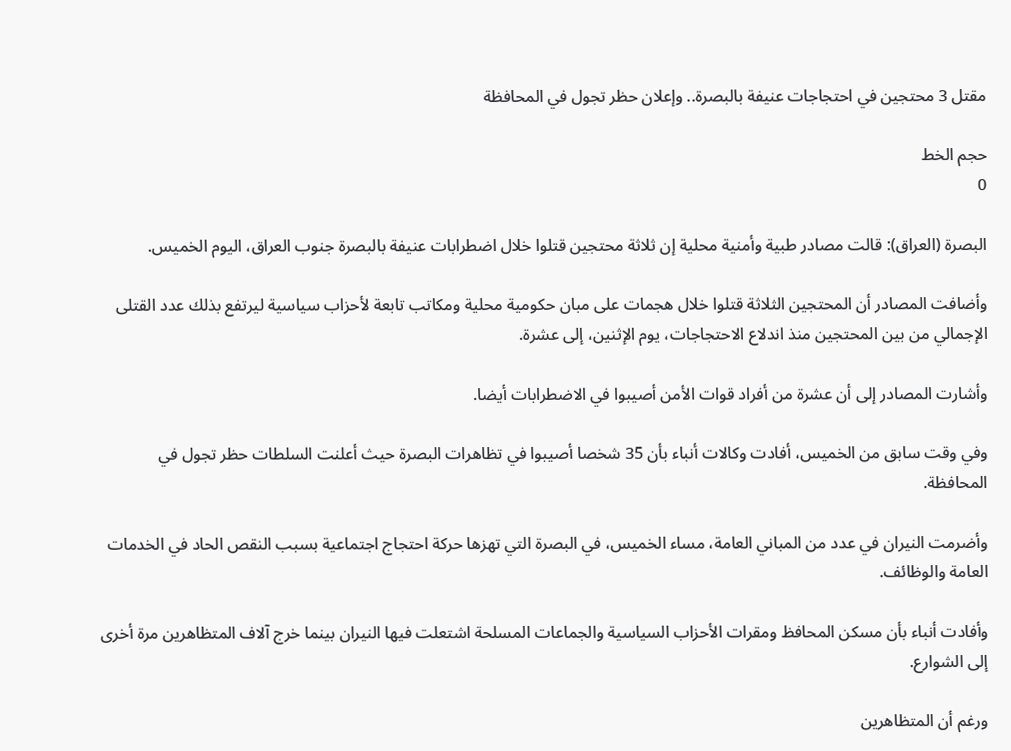مقتل 3 محتجين في احتجاجات عنيفة بالبصرة.. وإعلان حظر تجول في المحافظة

حجم الخط
0

البصرة (العراق): قالت مصادر طبية وأمنية محلية إن ثلاثة محتجين قتلوا خلال اضطرابات عنيفة بالبصرة جنوب العراق، اليوم الخميس.

وأضافت المصادر أن المحتجين الثلاثة قتلوا خلال هجمات على مبان حكومية محلية ومكاتب تابعة لأحزاب سياسية ليرتفع بذلك عدد القتلى الإجمالي من بين المحتجين منذ اندلاع الاحتجاجات، يوم الإثنين، إلى عشرة.

وأشارت المصادر إلى أن عشرة من أفراد قوات الأمن أصيبوا في الاضطرابات أيضا.

وفي وقت سابق من الخميس، أفادت وكالات أنباء بأن 35 شخصا أصيبوا في تظاهرات البصرة حيث أعلنت السلطات حظر تجول في المحافظة.

وأضرمت النيران في عدد من المباني العامة، مساء الخميس، في البصرة التي تهزها حركة احتجاج اجتماعية بسبب النقص الحاد في الخدمات العامة والوظائف.

وأفادت أنباء بأن مسكن المحافظ ومقرات الأحزاب السياسية والجماعات المسلحة اشتعلت فيها النيران بينما خرج آلاف المتظاهرين مرة أخرى إلى الشوارع.

ورغم أن المتظاهرين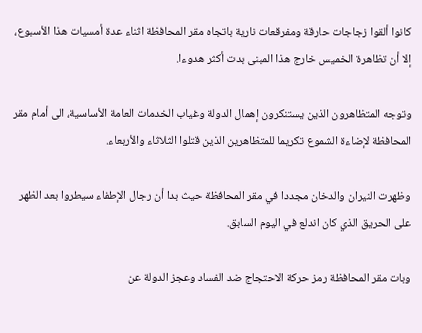كانوا ألقوا زجاجات حارقة ومفرقعات نارية باتجاه مقر المحافظة اثناء عدة أمسيات هذا الأسبوع، إلا أن تظاهرة الخميس خارج هذا المبنى بدت أكثر هدوءا.

وتوجه المتظاهرون الذين يستنكرون إهمال الدولة وغياب الخدمات العامة الأساسية، الى أمام مقر المحافظة لإضاءة الشموع تكريما للمتظاهرين الذين قتلوا الثلاثاء والأربعاء.

وظهرت النيران والدخان مجددا في مقر المحافظة حيث بدا أن رجال الإطفاء سيطروا بعد الظهر على الحريق الذي كان اندلع في اليوم السابق.

وبات مقر المحافظة رمز حركة الاحتجاج ضد الفساد وعجز الدولة عن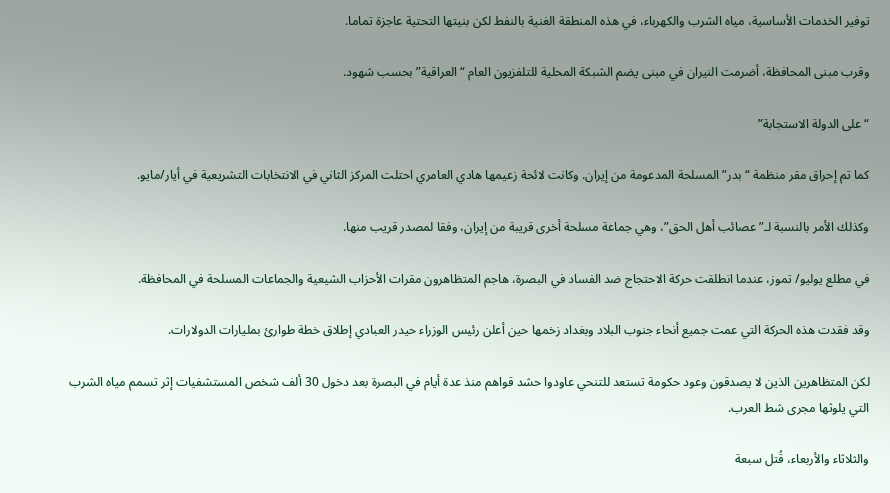توفير الخدمات الأساسية، مياه الشرب والكهرباء، في هذه المنطقة الغنية بالنفط لكن بنيتها التحتية عاجزة تماما.

وقرب مبنى المحافظة، أضرمت النيران في مبنى يضم الشبكة المحلية للتلفزيون العام “العراقية” بحسب شهود.

“على الدولة الاستجابة”

كما تم إحراق مقر منظمة “بدر” المسلحة المدعومة من إيران. وكانت لائحة زعيمها هادي العامري احتلت المركز الثاني في الانتخابات التشريعية في أيار/مايو.

وكذلك الأمر بالنسبة لـ”عصائب أهل الحق”، وهي جماعة مسلحة أخرى قريبة من إيران، وفقا لمصدر قريب منها.

في مطلع يوليو/ تموز، عندما انطلقت حركة الاحتجاج ضد الفساد في البصرة، هاجم المتظاهرون مقرات الأحزاب الشيعية والجماعات المسلحة في المحافظة.

وقد فقدت هذه الحركة التي عمت جميع أنحاء جنوب البلاد وبغداد زخمها حين أعلن رئيس الوزراء حيدر العبادي إطلاق خطة طوارئ بمليارات الدولارات.

لكن المتظاهرين الذين لا يصدقون وعود حكومة تستعد للتنحي عاودوا حشد قواهم منذ عدة أيام في البصرة بعد دخول 30 ألف شخص المستشفيات إثر تسمم مياه الشرب التي يلوثها مجرى شط العرب.

والثلاثاء والأربعاء، قُتل سبعة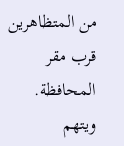من المتظاهرين قرب مقر المحافظة. ويتهم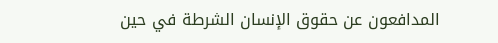المدافعون عن حقوق الإنسان الشرطة في حين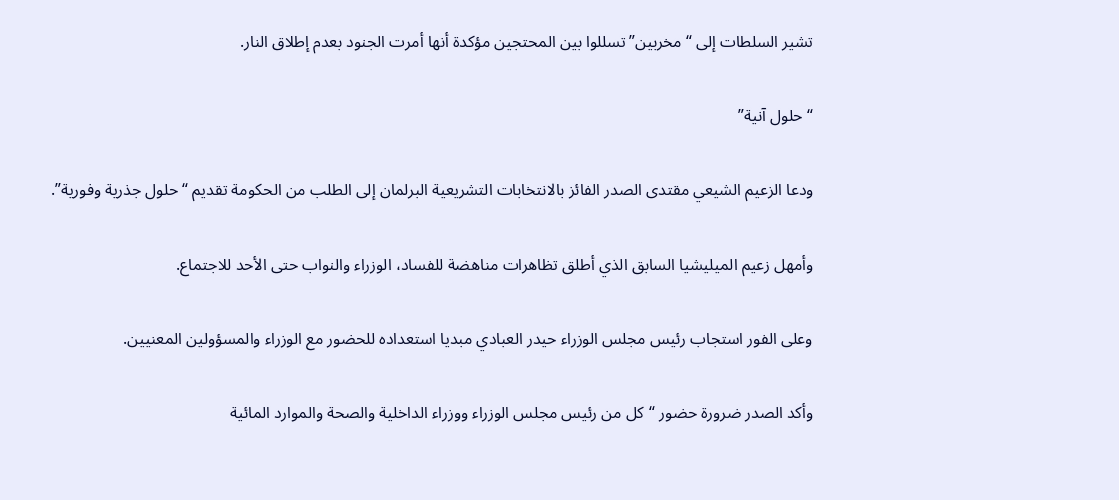تشير السلطات إلى “مخربين” تسللوا بين المحتجين مؤكدة أنها أمرت الجنود بعدم إطلاق النار.

“حلول آنية”

ودعا الزعيم الشيعي مقتدى الصدر الفائز بالانتخابات التشريعية البرلمان إلى الطلب من الحكومة تقديم “حلول جذرية وفورية”.

وأمهل زعيم الميليشيا السابق الذي أطلق تظاهرات مناهضة للفساد، الوزراء والنواب حتى الأحد للاجتماع.

وعلى الفور استجاب رئيس مجلس الوزراء حيدر العبادي مبديا استعداده للحضور مع الوزراء والمسؤولين المعنيين.

وأكد الصدر ضرورة حضور “كل من رئيس مجلس الوزراء ووزراء الداخلية والصحة والموارد المائية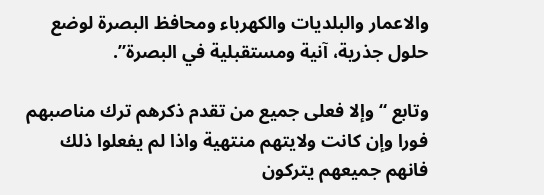والاعمار والبلديات والكهرباء ومحافظ البصرة لوضع حلول جذرية، آنية ومستقبلية في البصرة”.

وتابع “وإلا فعلى جميع من تقدم ذكرهم ترك مناصبهم فورا وإن كانت ولايتهم منتهية واذا لم يفعلوا ذلك فانهم جميعهم يتركون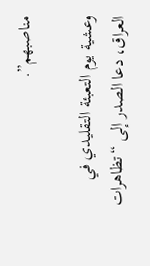مناصبهم”.

وعشية يوم التعبئة التقليدي في العراق، دعا الصدر إلى “تظاهرات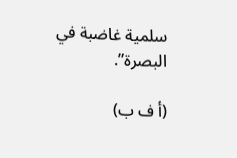سلمية غاضبة في البصرة”.

(أ ف ب)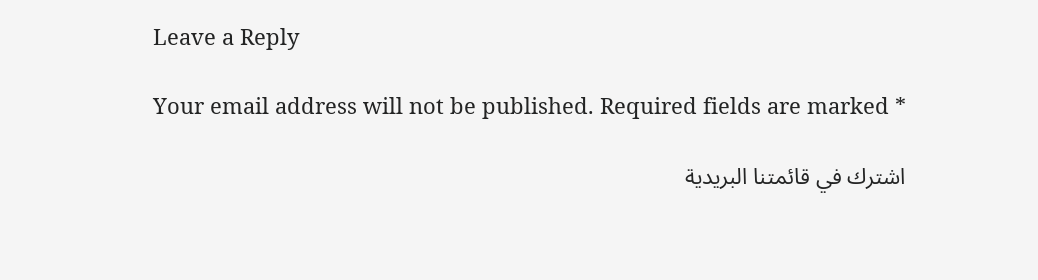Leave a Reply

Your email address will not be published. Required fields are marked *

اشترك في قائمتنا البريدية